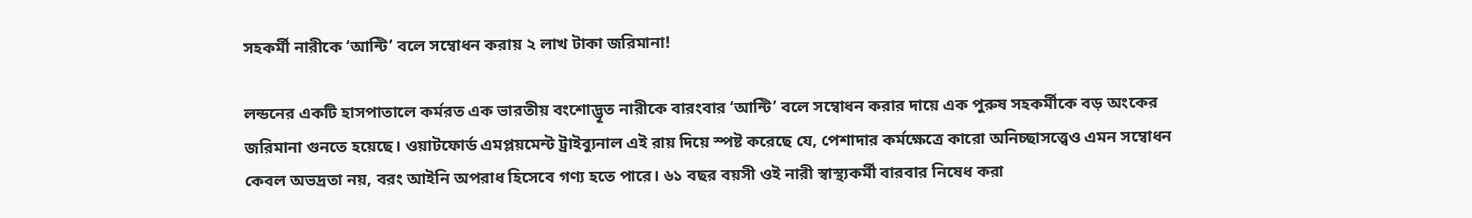সহকর্মী নারীকে ‘আন্টি’ বলে সম্বোধন করায় ২ লাখ টাকা জরিমানা!

লন্ডনের একটি হাসপাতালে কর্মরত এক ভারতীয় বংশোদ্ভূত নারীকে বারংবার ‘আন্টি’ বলে সম্বোধন করার দায়ে এক পুরুষ সহকর্মীকে বড় অংকের জরিমানা গুনতে হয়েছে। ওয়াটফোর্ড এমপ্লয়মেন্ট ট্রাইব্যুনাল এই রায় দিয়ে স্পষ্ট করেছে যে, পেশাদার কর্মক্ষেত্রে কারো অনিচ্ছাসত্ত্বেও এমন সম্বোধন কেবল অভদ্রতা নয়, বরং আইনি অপরাধ হিসেবে গণ্য হতে পারে। ৬১ বছর বয়সী ওই নারী স্বাস্থ্যকর্মী বারবার নিষেধ করা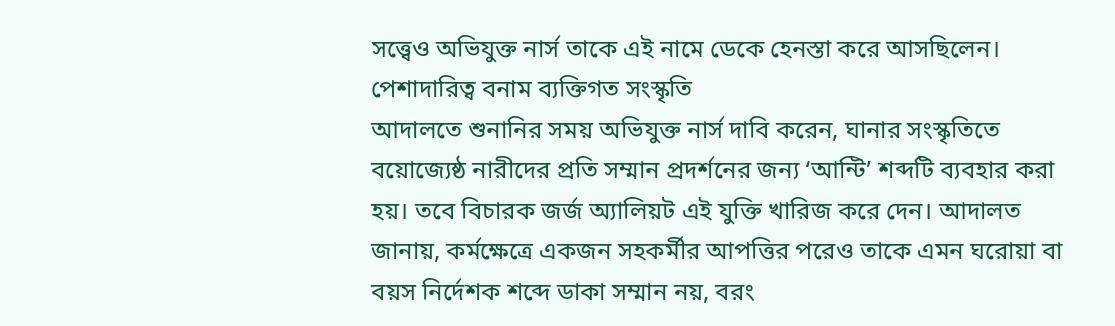সত্ত্বেও অভিযুক্ত নার্স তাকে এই নামে ডেকে হেনস্তা করে আসছিলেন।
পেশাদারিত্ব বনাম ব্যক্তিগত সংস্কৃতি
আদালতে শুনানির সময় অভিযুক্ত নার্স দাবি করেন, ঘানার সংস্কৃতিতে বয়োজ্যেষ্ঠ নারীদের প্রতি সম্মান প্রদর্শনের জন্য ‘আন্টি’ শব্দটি ব্যবহার করা হয়। তবে বিচারক জর্জ অ্যালিয়ট এই যুক্তি খারিজ করে দেন। আদালত জানায়, কর্মক্ষেত্রে একজন সহকর্মীর আপত্তির পরেও তাকে এমন ঘরোয়া বা বয়স নির্দেশক শব্দে ডাকা সম্মান নয়, বরং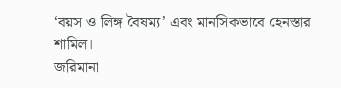‘বয়স ও লিঙ্গ বৈষম্য’ এবং মানসিকভাবে হেনস্তার শামিল।
জরিমানা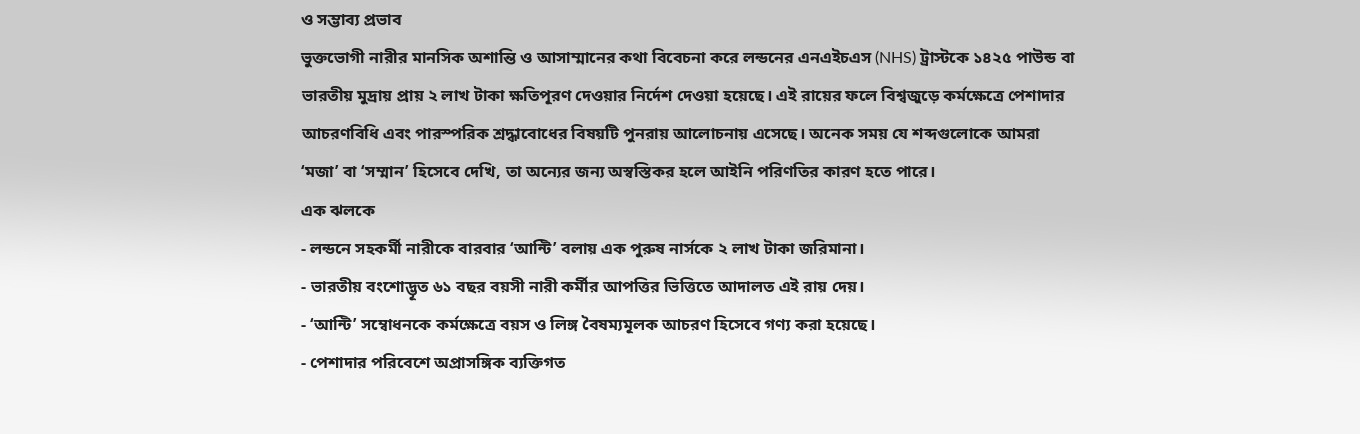ও সম্ভাব্য প্রভাব
ভুক্তভোগী নারীর মানসিক অশান্তি ও আসাম্মানের কথা বিবেচনা করে লন্ডনের এনএইচএস (NHS) ট্রাস্টকে ১৪২৫ পাউন্ড বা ভারতীয় মুদ্রায় প্রায় ২ লাখ টাকা ক্ষতিপূরণ দেওয়ার নির্দেশ দেওয়া হয়েছে। এই রায়ের ফলে বিশ্বজুড়ে কর্মক্ষেত্রে পেশাদার আচরণবিধি এবং পারস্পরিক শ্রদ্ধাবোধের বিষয়টি পুনরায় আলোচনায় এসেছে। অনেক সময় যে শব্দগুলোকে আমরা ‘মজা’ বা ‘সম্মান’ হিসেবে দেখি, তা অন্যের জন্য অস্বস্তিকর হলে আইনি পরিণতির কারণ হতে পারে।
এক ঝলকে
- লন্ডনে সহকর্মী নারীকে বারবার ‘আন্টি’ বলায় এক পুরুষ নার্সকে ২ লাখ টাকা জরিমানা।
- ভারতীয় বংশোদ্ভূত ৬১ বছর বয়সী নারী কর্মীর আপত্তির ভিত্তিতে আদালত এই রায় দেয়।
- ‘আন্টি’ সম্বোধনকে কর্মক্ষেত্রে বয়স ও লিঙ্গ বৈষম্যমূলক আচরণ হিসেবে গণ্য করা হয়েছে।
- পেশাদার পরিবেশে অপ্রাসঙ্গিক ব্যক্তিগত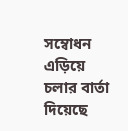সম্বোধন এড়িয়ে চলার বার্তা দিয়েছে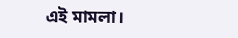এই মামলা।